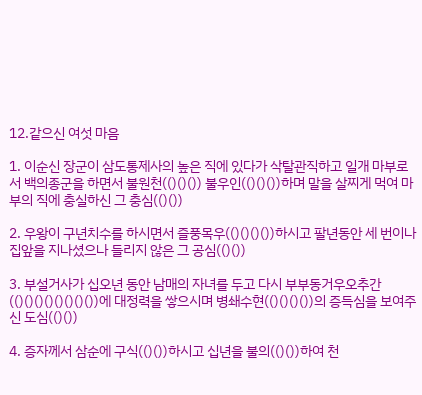12.같으신 여섯 마음

1. 이순신 장군이 삼도통제사의 높은 직에 있다가 삭탈관직하고 일개 마부로서 백의종군을 하면서 불원천(()()()) 불우인(()()())하며 말을 살찌게 먹여 마부의 직에 충실하신 그 충심(()())

2. 우왕이 구년치수를 하시면서 즐풍목우(()()()())하시고 팔년동안 세 번이나 집앞을 지나셨으나 들리지 않은 그 공심(()())

3. 부설거사가 십오년 동안 남매의 자녀를 두고 다시 부부동거우오추간(()()()()()()()())에 대정력을 쌓으시며 병쇄수현(()()()())의 증득심을 보여주신 도심(()())

4. 증자께서 삼순에 구식(()())하시고 십년을 불의(()())하여 천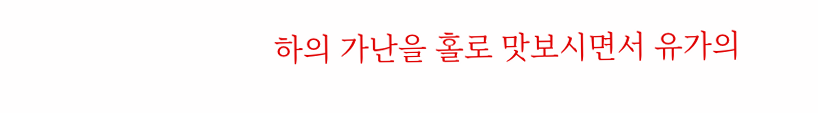하의 가난을 홀로 맛보시면서 유가의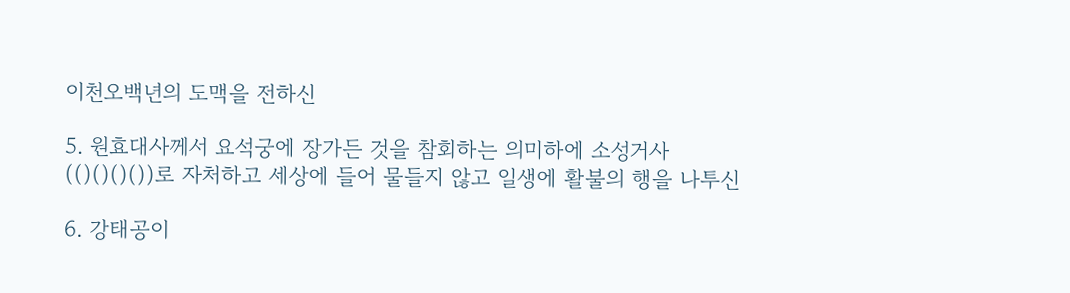이천오백년의 도맥을 전하신

5. 원효대사께서 요석궁에 장가든 것을 참회하는 의미하에 소성거사(()()()())로 자처하고 세상에 들어 물들지 않고 일생에 활불의 행을 나투신

6. 강태공이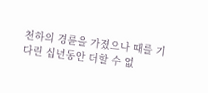천하의 경륜을 가졌으나 때를 기다린 십년동안 더할 수 없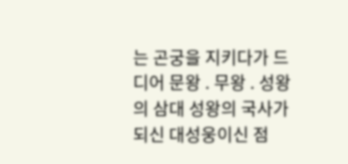는 곤궁을 지키다가 드디어 문왕 . 무왕 . 성왕의 삼대 성왕의 국사가 되신 대성웅이신 점